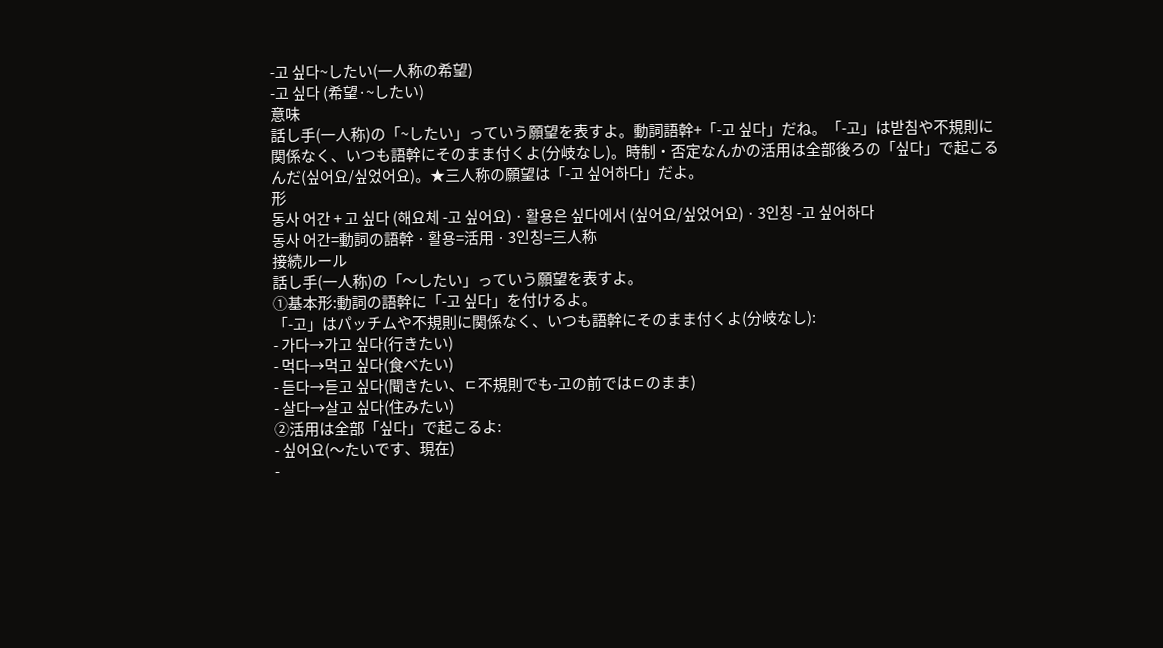-고 싶다~したい(一人称の希望)
-고 싶다 (希望·~したい)
意味
話し手(一人称)の「~したい」っていう願望を表すよ。動詞語幹+「-고 싶다」だね。「-고」は받침や不規則に関係なく、いつも語幹にそのまま付くよ(分岐なし)。時制・否定なんかの活用は全部後ろの「싶다」で起こるんだ(싶어요/싶었어요)。★三人称の願望は「-고 싶어하다」だよ。
形
동사 어간 + 고 싶다 (해요체 -고 싶어요) · 활용은 싶다에서 (싶어요/싶었어요) · 3인칭 -고 싶어하다
동사 어간=動詞の語幹 · 활용=活用 · 3인칭=三人称
接続ルール
話し手(一人称)の「〜したい」っていう願望を表すよ。
①基本形:動詞の語幹に「-고 싶다」を付けるよ。
「-고」はパッチムや不規則に関係なく、いつも語幹にそのまま付くよ(分岐なし):
- 가다→가고 싶다(行きたい)
- 먹다→먹고 싶다(食べたい)
- 듣다→듣고 싶다(聞きたい、ㄷ不規則でも-고の前ではㄷのまま)
- 살다→살고 싶다(住みたい)
②活用は全部「싶다」で起こるよ:
- 싶어요(〜たいです、現在)
-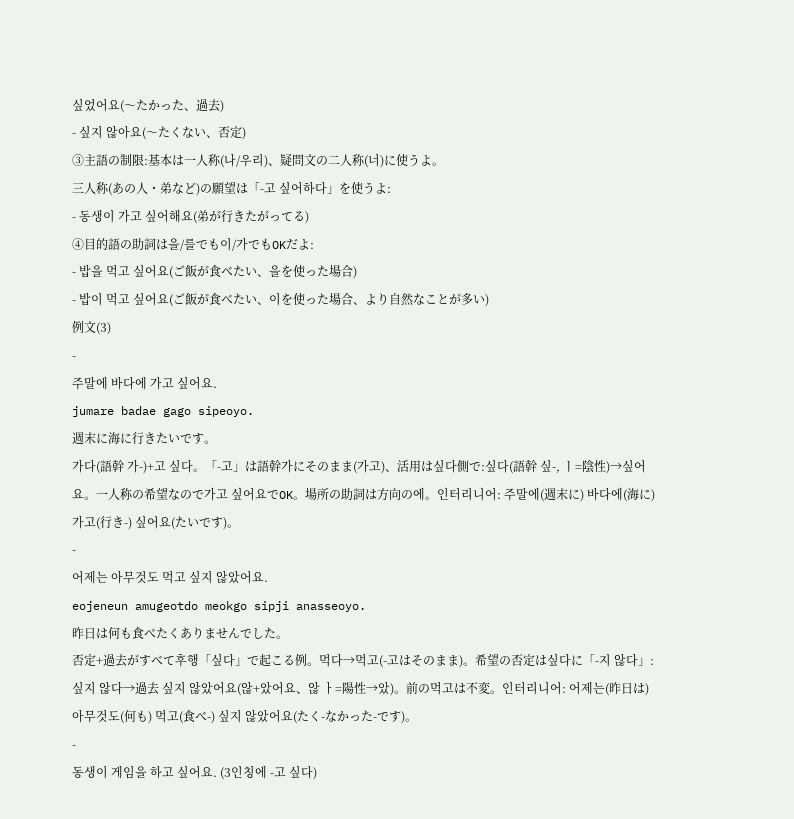싶었어요(〜たかった、過去)
- 싶지 않아요(〜たくない、否定)
③主語の制限:基本は一人称(나/우리)、疑問文の二人称(너)に使うよ。
三人称(あの人・弟など)の願望は「-고 싶어하다」を使うよ:
- 동생이 가고 싶어해요(弟が行きたがってる)
④目的語の助詞は을/를でも이/가でもOKだよ:
- 밥을 먹고 싶어요(ご飯が食べたい、을を使った場合)
- 밥이 먹고 싶어요(ご飯が食べたい、이を使った場合、より自然なことが多い)
例文(3)
-
주말에 바다에 가고 싶어요.
jumare badae gago sipeoyo.
週末に海に行きたいです。
가다(語幹 가-)+고 싶다。「-고」は語幹가にそのまま(가고)、活用は싶다側で:싶다(語幹 싶-, ㅣ=陰性)→싶어요。一人称の希望なので가고 싶어요でOK。場所の助詞は方向の에。인터리니어: 주말에(週末に) 바다에(海に) 가고(行き-) 싶어요(たいです)。
-
어제는 아무것도 먹고 싶지 않았어요.
eojeneun amugeotdo meokgo sipji anasseoyo.
昨日は何も食べたくありませんでした。
否定+過去がすべて후행「싶다」で起こる例。먹다→먹고(-고はそのまま)。希望の否定は싶다に「-지 않다」:싶지 않다→過去 싶지 않았어요(않+았어요、않 ㅏ=陽性→았)。前の먹고は不変。인터리니어: 어제는(昨日は) 아무것도(何も) 먹고(食べ-) 싶지 않았어요(たく-なかった-です)。
-
동생이 게임을 하고 싶어요. (3인칭에 -고 싶다)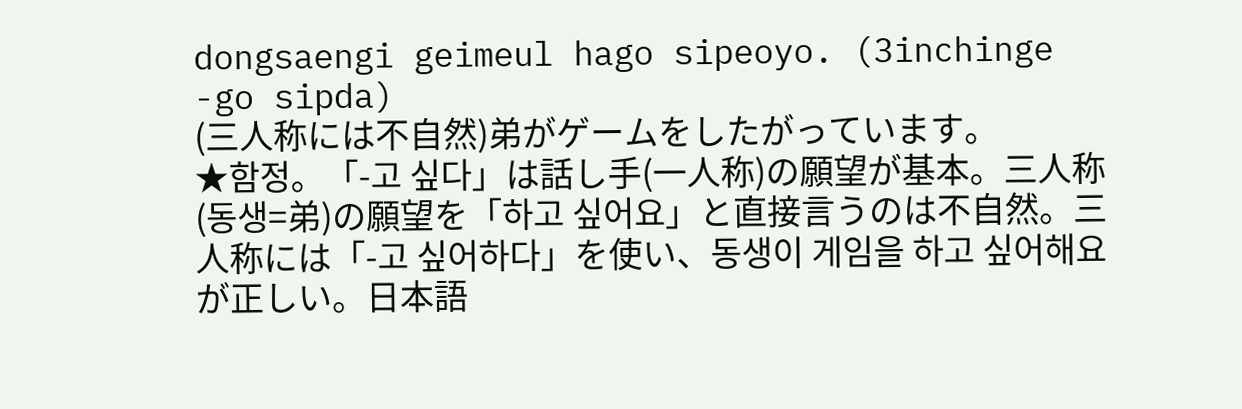dongsaengi geimeul hago sipeoyo. (3inchinge -go sipda)
(三人称には不自然)弟がゲームをしたがっています。
★함정。「-고 싶다」は話し手(一人称)の願望が基本。三人称(동생=弟)の願望を「하고 싶어요」と直接言うのは不自然。三人称には「-고 싶어하다」を使い、동생이 게임을 하고 싶어해요が正しい。日本語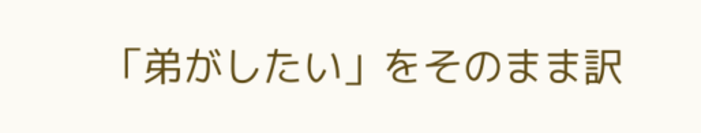「弟がしたい」をそのまま訳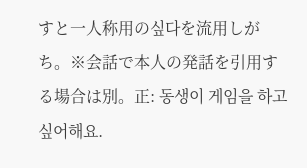すと一人称用の싶다を流用しがち。※会話で本人の発話を引用する場合は別。正: 동생이 게임을 하고 싶어해요.